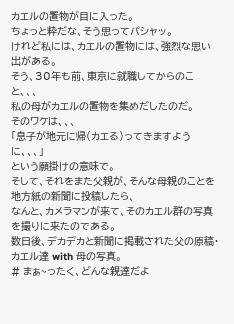カエルの置物が目に入った。
ちょっと粋だな、そう思ってパシャッ。
けれど私には、カエルの置物には、強烈な思い出がある。
そう、30年も前、東京に就職してからのこと、、、
私の母がカエルの置物を集めだしたのだ。
そのワケは、、、
「息子が地元に帰(カエる)ってきますように、、、」
という願掛けの意味で。
そして、それをまた父親が、そんな母親のことを地方紙の新聞に投稿したら、
なんと、カメラマンが来て、そのカエル群の写真を撮りに来たのである。
数日後、デカデカと新聞に掲載された父の原稿・カエル達 with 母の写真。
# まぁ~ったく、どんな親達だよ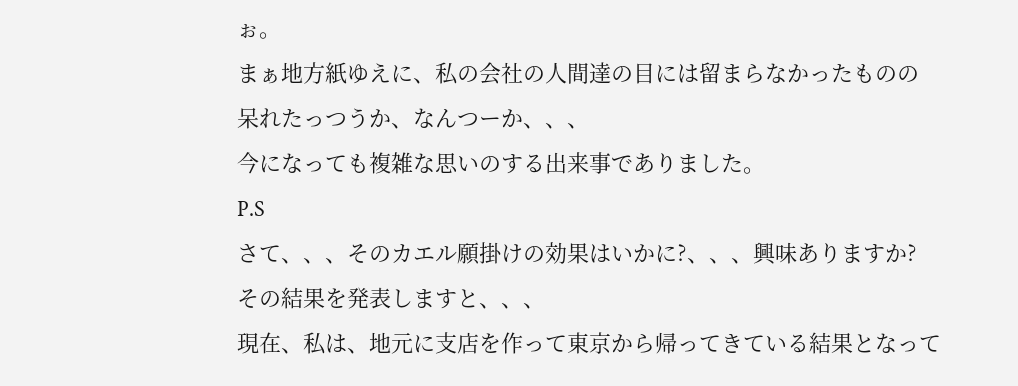ぉ。
まぁ地方紙ゆえに、私の会社の人間達の目には留まらなかったものの
呆れたっつうか、なんつーか、、、
今になっても複雑な思いのする出来事でありました。
P.S
さて、、、そのカエル願掛けの効果はいかに?、、、興味ありますか?
その結果を発表しますと、、、
現在、私は、地元に支店を作って東京から帰ってきている結果となって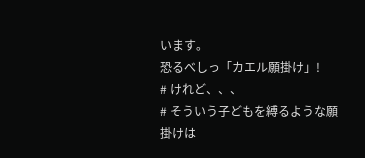います。
恐るべしっ「カエル願掛け」!
# けれど、、、
# そういう子どもを縛るような願掛けは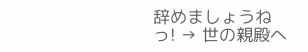辞めましょうねっ! → 世の親殿へ